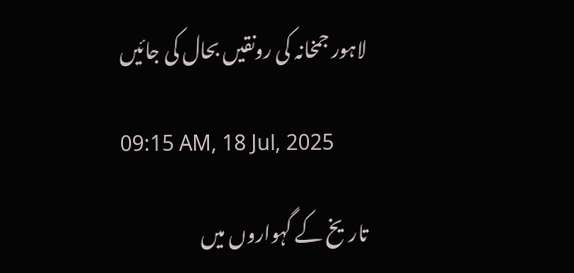لاہور جمخانہ کی رونقیں بحال کی جائیں

09:15 AM, 18 Jul, 2025

تاریخ کے گہواروں میں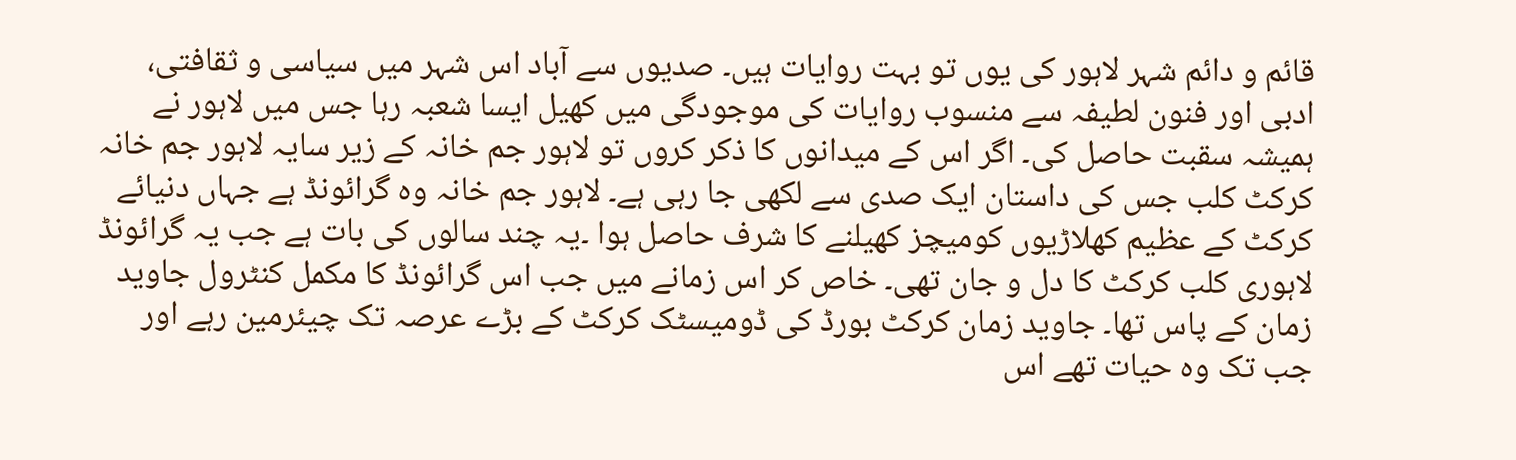قائم و دائم شہر لاہور کی یوں تو بہت روایات ہیں۔ صدیوں سے آباد اس شہر میں سیاسی و ثقافتی، ادبی اور فنون لطیفہ سے منسوب روایات کی موجودگی میں کھیل ایسا شعبہ رہا جس میں لاہور نے ہمیشہ سقبت حاصل کی۔ اگر اس کے میدانوں کا ذکر کروں تو لاہور جم خانہ کے زیر سایہ لاہور جم خانہ کرکٹ کلب جس کی داستان ایک صدی سے لکھی جا رہی ہے۔ لاہور جم خانہ وہ گرائونڈ ہے جہاں دنیائے کرکٹ کے عظیم کھلاڑیوں کومیچز کھیلنے کا شرف حاصل ہوا ۔یہ چند سالوں کی بات ہے جب یہ گرائونڈ لاہوری کلب کرکٹ کا دل و جان تھی۔ خاص کر اس زمانے میں جب اس گرائونڈ کا مکمل کنٹرول جاوید زمان کے پاس تھا۔ جاوید زمان کرکٹ بورڈ کی ڈومیسٹک کرکٹ کے بڑے عرصہ تک چیئرمین رہے اور جب تک وہ حیات تھے اس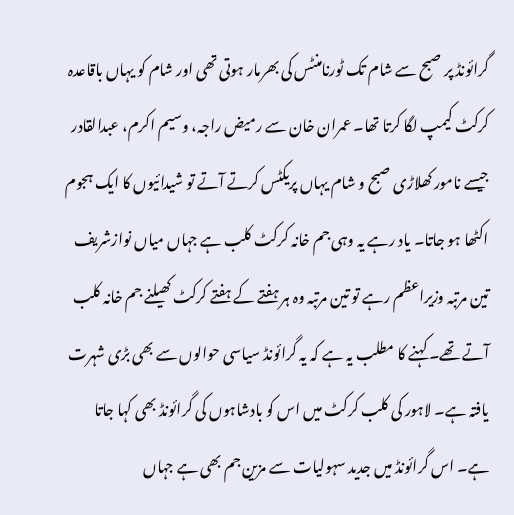گرائونڈ پر صبح سے شام تک ٹورنامنٹس کی بھرمار ہوتی تھی اور شام کو یہاں باقاعدہ کرکٹ کیمپ لگا کرتا تھا۔ عمران خان سے رمیض راجہ، وسیم اکرم، عبدالقادر جیسے نامور کھلاڑی صبح و شام یہاں پریکٹس کرتے آتے تو شیدائیوں کا ایک ہجوم اکٹھا ہو جاتا۔ یاد رہے یہ وہی جم خانہ کرکٹ کلب ہے جہاں میاں نوازشریف تین مرتبہ وزیراعظم رہے تو تین مرتبہ وہ ہر ہفتے کے ہفتے کرکٹ کھیلنے جم خانہ کلب آتے تھے۔ کہنے کا مطلب یہ ہے کہ یہ گرائونڈ سیاسی حوالوں سے بھی بڑی شہرت یافتہ ہے۔ لاہور کی کلب کرکٹ میں اس کو بادشاہوں کی گرائونڈ بھی کہا جاتا ہے۔ اس گرائونڈ میں جدید سہولیات سے مزین جم بھی ہے جہاں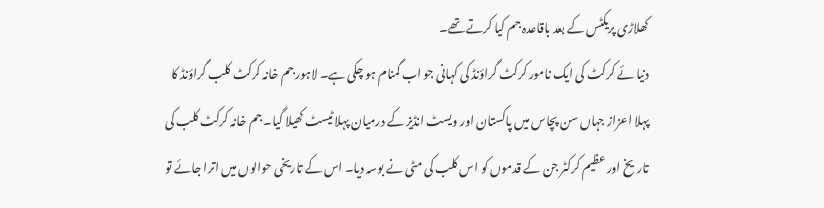کھلاڑی پریکٹس کے بعد باقاعدہ جم کیا کرتے تھے۔
دنیا ئے کرکٹ کی ایک نامور کرکٹ گراؤنڈ کی کہانی جو اب گمنام ہو چکی ہے۔ لاہور جم خانہ کرکٹ کلب گراؤنڈ کا پہلا اعزاز جہاں سن پچاس میں پاکستان اور ویسٹ انڈیز کے درمیان پہلا ٹیسٹ کھیلا گیا۔ جم خانہ کرکٹ کلب کی تاریخ اور عظیم کرکٹر جن کے قدموں کو اس کلب کی مٹی نے بوسہ دیا۔ اس کے تاریخی حوالوں میں اترا جائے تو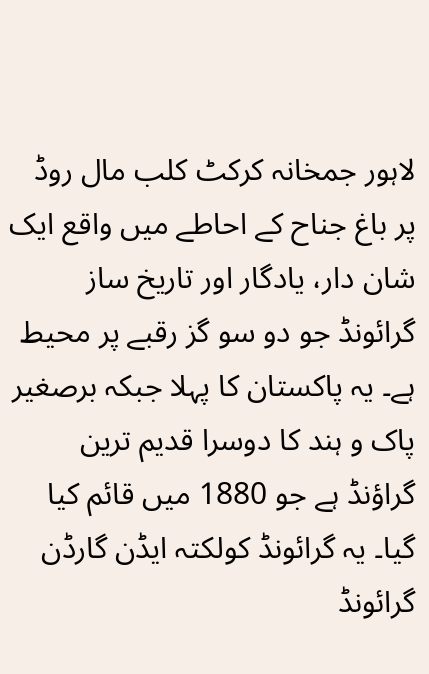لاہور جمخانہ کرکٹ کلب مال روڈ پر باغ جناح کے احاطے میں واقع ایک شان دار، یادگار اور تاریخ ساز گرائونڈ جو دو سو گز رقبے پر محیط ہے۔ یہ پاکستان کا پہلا جبکہ برصغیر پاک و ہند کا دوسرا قدیم ترین گراؤنڈ ہے جو 1880 میں قائم کیا گیا۔ یہ گرائونڈ کولکتہ ایڈن گارڈن گرائونڈ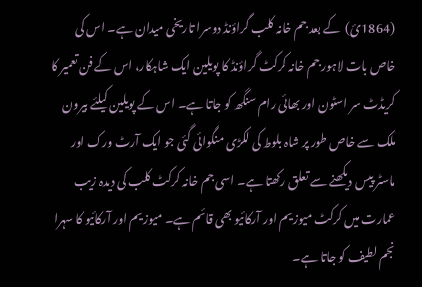(1864ئ)  کے بعد جم خانہ کلب گراؤنڈ دوسرا تاریخی میدان ہے۔ اس کی خاص بات لاہور جم خانہ کرکٹ گراؤنڈ کا پویلین ایک شاہکار، اس کے فن تعمیر کا کریڈٹ سر اسٹون اور بھائی رام سنگھ کو جاتا ہے۔ اس کے پویلین کیلئے بیرون ملک سے خاص طور پر شاہ بلوط کی لکڑی منگوائی گئی جو ایک آرٹ ورک اور ماسٹر پیس دیکھنے سے تعلق رکھتا ہے۔ اسی جم خانہ کرکٹ کلب کی دیدہ زیب عمارت میں کرکٹ میوزیم اور آرکائیو بھی قائم ہے۔ میوزیم اور آرکائیو کا سہرا نجم لطیف کو جاتا ہے۔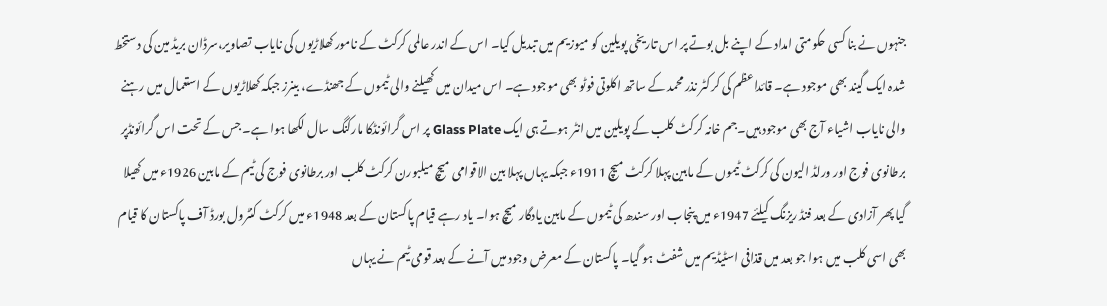جنہوں نے بنا کسی حکومتی امداد کے اپنے بل بوتے پر اس تاریخی پویلین کو میوزیم میں تبدیل کیا۔ اس کے اندر عالمی کرکٹ کے نامور کھلاڑیوں کی نایاب تصاویر،سرڈان بریڈ مین کی دستخط شدہ ایک گیند بھی موجود ہے۔ قائداعظم کی کرکٹر نذر محمد کے ساتھ اکلوتی فوٹو بھی موجود ہے۔ اس میدان میں کھیلنے والی ٹیموں کے جھنڈے، بینرز جبکہ کھلاڑیوں کے استعمال میں رہنے والی نایاب اشیاء آج بھی موجود ہیں۔جم خانہ کرکٹ کلب کے پویلین میں انٹر ہوتے ہی ایک Glass Plate پر اس گرائونڈکا مارکنگ سال لکھا ہوا ہے۔ جس کے تحت اس گرائونڈپر برطانوی فوج اور ورلڈ الیون کی کرکٹ ٹیموں کے مابین پہلا کرکٹ میچ 1911ء جبکہ یہاں پہلا بین الاقوامی میچ میلبورن کرکٹ کلب اور برطانوی فوج کی ٹیم کے مابین 1926ء میں کھیلا گیا پھر آزادی کے بعد فنڈ ریزنگ کیلئے 1947ء میں پنجاب اور سندھ کی ٹیموں کے مابین یادگار میچ ہوا۔ یاد رہے قیام پاکستان کے بعد 1948ء میں کرکٹ کنٹرول بورڈ آف پاکستان کا قیام بھی اسی کلب میں ہوا جو بعد میں قذافی اسٹیڈیم میں شفٹ ہو گیا۔ پاکستان کے معرض وجود میں آنے کے بعد قومی ٹیم نے یہاں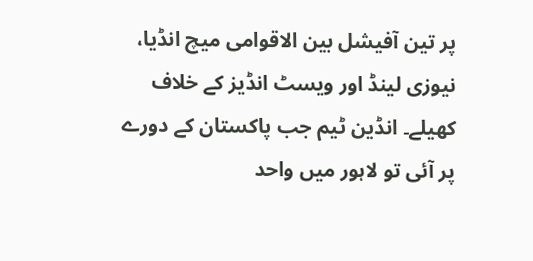پر تین آفیشل بین الاقوامی میچ انڈیا، نیوزی لینڈ اور ویسٹ انڈیز کے خلاف کھیلے۔ انڈین ٹیم جب پاکستان کے دورے پر آئی تو لاہور میں واحد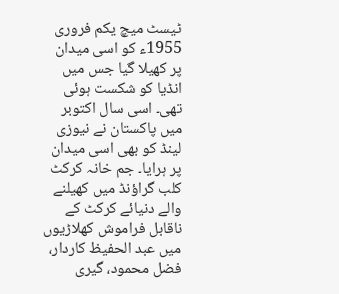ٹیسٹ میچ یکم فروری 1955ء کو اسی میدان پر کھیلا گیا جس میں انڈیا کو شکست ہوئی تھی۔ اسی سال اکتوبر میں پاکستان نے نیوزی لینڈ کو بھی اسی میدان پر ہرایا۔ جم خانہ کرکٹ کلب گراؤنڈ میں کھیلنے والے دنیائے کرکٹ کے ناقابل فراموش کھلاڑیوں میں عبد الحفیظ کاردار، فضل محمود، گیری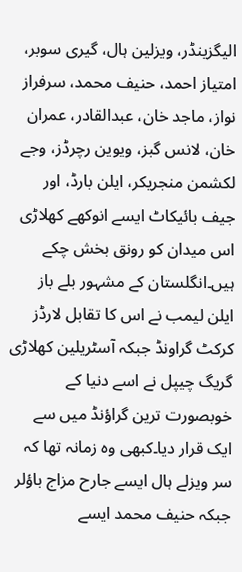الیگزینڈر، ویزلین ہال، گیری سوبر، امتیاز احمد، حنیف محمد، سرفراز نواز، ماجد خان، عبدالقادر، عمران خان، لانس گبز، ویوین رچرڈز، وجے لکشمن منجریکر، ایلن بارڈ، اور جیف بائیکاٹ ایسے انوکھے کھلاڑی اس میدان کو رونق بخش چکے ہیں۔انگلستان کے مشہور بلے باز ایلن لیمب نے اس کا تقابل لارڈز کرکٹ گراونڈ جبکہ آسٹریلین کھلاڑی گریگ چیپل نے اسے دنیا کے خوبصورت ترین گراؤنڈ میں سے ایک قرار دیا۔کبھی وہ زمانہ تھا کہ سر ویزلے ہال ایسے جارح مزاج باؤلر جبکہ حنیف محمد ایسے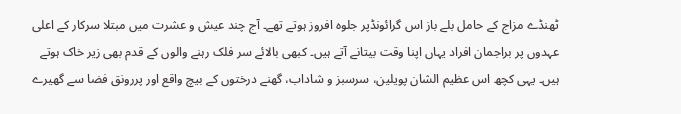ٹھنڈے مزاج کے حامل بلے باز اس گرائونڈپر جلوہ افروز ہوتے تھے۔ آج چند عیش و عشرت میں مبتلا سرکار کے اعلی عہدوں پر براجمان افراد یہاں اپنا وقت بیتانے آتے ہیں۔ کبھی بالائے سر فلک رہنے والوں کے قدم بھی زیر خاک ہوتے ہیں۔ یہی کچھ اس عظیم الشان پویلین، سرسبز و شاداب، گھنے درختوں کے بیچ واقع اور پررونق فضا سے گھیرے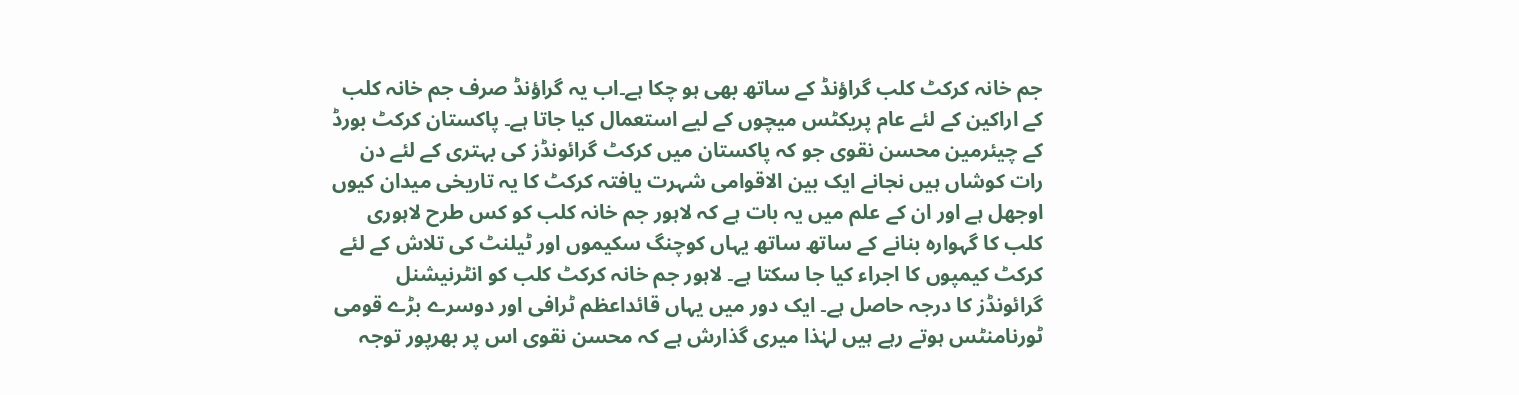جم خانہ کرکٹ کلب گراؤنڈ کے ساتھ بھی ہو چکا ہے۔اب یہ گراؤنڈ صرف جم خانہ کلب کے اراکین کے لئے عام پریکٹس میچوں کے لیے استعمال کیا جاتا ہے۔ پاکستان کرکٹ بورڈ کے چیئرمین محسن نقوی جو کہ پاکستان میں کرکٹ گرائونڈز کی بہتری کے لئے دن رات کوشاں ہیں نجانے ایک بین الاقوامی شہرت یافتہ کرکٹ کا یہ تاریخی میدان کیوں اوجھل ہے اور ان کے علم میں یہ بات ہے کہ لاہور جم خانہ کلب کو کس طرح لاہوری کلب کا گہوارہ بنانے کے ساتھ ساتھ یہاں کوچنگ سکیموں اور ٹیلنٹ کی تلاش کے لئے کرکٹ کیمپوں کا اجراء کیا جا سکتا ہے۔ لاہور جم خانہ کرکٹ کلب کو انٹرنیشنل گرائونڈز کا درجہ حاصل ہے۔ ایک دور میں یہاں قائداعظم ٹرافی اور دوسرے بڑے قومی ٹورنامنٹس ہوتے رہے ہیں لہٰذا میری گذارش ہے کہ محسن نقوی اس پر بھرپور توجہ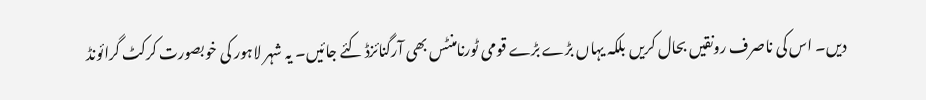دیں۔ اس کی ناصرف رونقیں بحال کریں بلکہ یہاں بڑے بڑے قومی ٹورنامنٹس بھی آرگنائزڈ کئے جائیں۔ یہ شہر لاہور کی خوبصورت کرکٹ گرائونڈ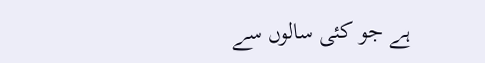ہے جو کئی سالوں سے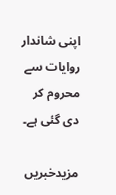اپنی شاندار روایات سے محروم کر دی گئی ہے۔

مزیدخبریں